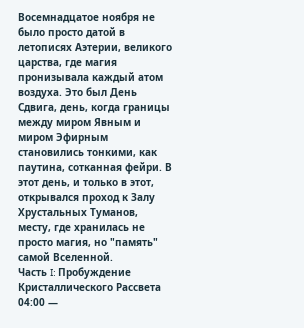Восемнадцатое ноября не было просто датой в летописях Аэтерии, великого царства, где магия пронизывала каждый атом воздуха. Это был День Сдвига, день, когда границы между миром Явным и миром Эфирным становились тонкими, как паутина, сотканная фейри. В этот день, и только в этот, открывался проход к Залу Хрустальных Туманов, месту, где хранилась не просто магия, но "память" самой Вселенной.
Часть I: Пробуждение Кристаллического Рассвета
04:00 —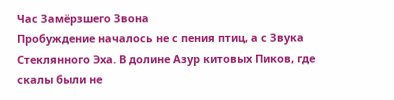Час Замёрзшего Звона
Пробуждение началось не с пения птиц, а с Звука Стеклянного Эха. В долине Азур китовых Пиков, где скалы были не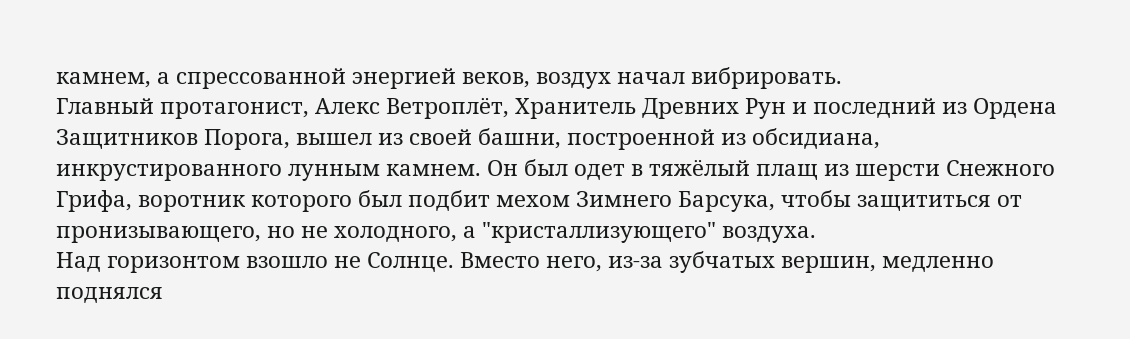камнем, а спрессованной энергией веков, воздух начал вибрировать.
Главный протагонист, Алекс Ветроплёт, Хранитель Древних Рун и последний из Ордена Защитников Порога, вышел из своей башни, построенной из обсидиана, инкрустированного лунным камнем. Он был одет в тяжёлый плащ из шерсти Снежного Грифа, воротник которого был подбит мехом Зимнего Барсука, чтобы защититься от пронизывающего, но не холодного, а "кристаллизующего" воздуха.
Над горизонтом взошло не Солнце. Вместо него, из-за зубчатых вершин, медленно поднялся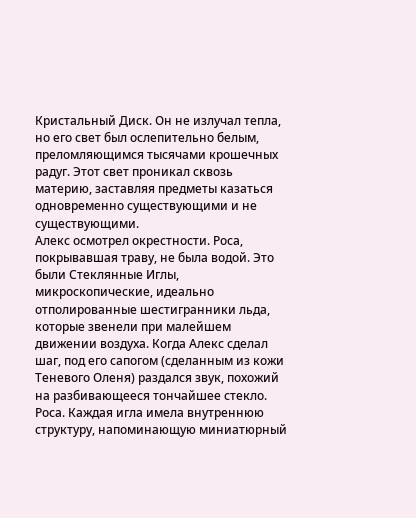Кристальный Диск. Он не излучал тепла, но его свет был ослепительно белым, преломляющимся тысячами крошечных радуг. Этот свет проникал сквозь материю, заставляя предметы казаться одновременно существующими и не существующими.
Алекс осмотрел окрестности. Роса, покрывавшая траву, не была водой. Это были Стеклянные Иглы, микроскопические, идеально отполированные шестигранники льда, которые звенели при малейшем движении воздуха. Когда Алекс сделал шаг, под его сапогом (сделанным из кожи Теневого Оленя) раздался звук, похожий на разбивающееся тончайшее стекло.
Роса. Каждая игла имела внутреннюю структуру, напоминающую миниатюрный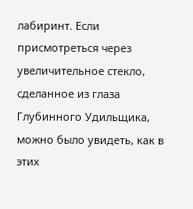лабиринт. Если присмотреться через увеличительное стекло, сделанное из глаза Глубинного Удильщика, можно было увидеть, как в этих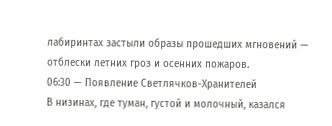лабиринтах застыли образы прошедших мгновений — отблески летних гроз и осенних пожаров.
06:30 — Появление Светлячков-Хранителей
В низинах, где туман, густой и молочный, казался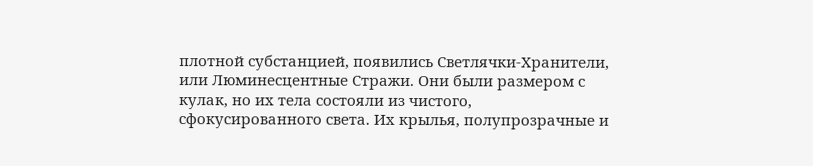плотной субстанцией, появились Светлячки-Хранители, или Люминесцентные Стражи. Они были размером с кулак, но их тела состояли из чистого, сфокусированного света. Их крылья, полупрозрачные и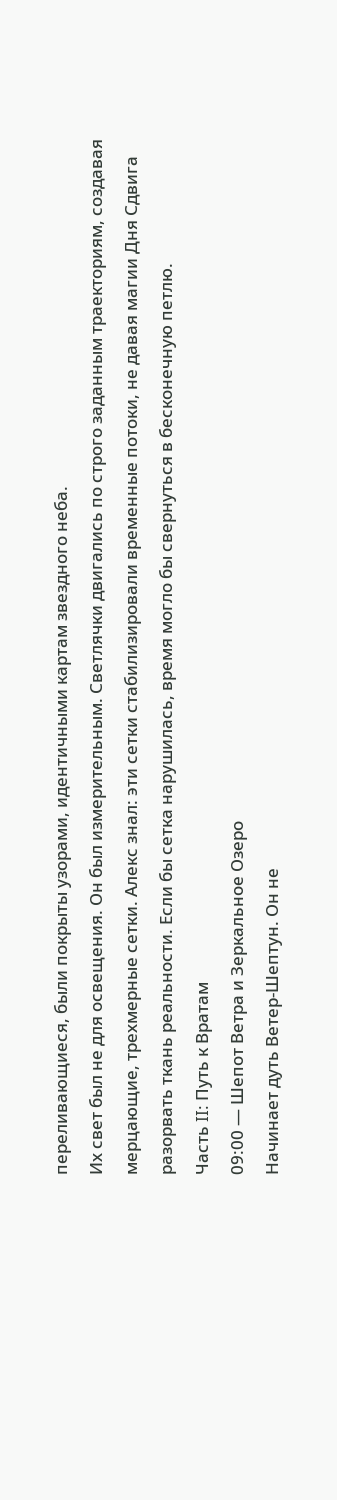переливающиеся, были покрыты узорами, идентичными картам звездного неба.
Их свет был не для освещения. Он был измерительным. Светлячки двигались по строго заданным траекториям, создавая мерцающие, трехмерные сетки. Алекс знал: эти сетки стабилизировали временные потоки, не давая магии Дня Сдвига разорвать ткань реальности. Если бы сетка нарушилась, время могло бы свернуться в бесконечную петлю.
Часть II: Путь к Вратам
09:00 — Шепот Ветра и Зеркальное Озеро
Начинает дуть Ветер-Шептун. Он не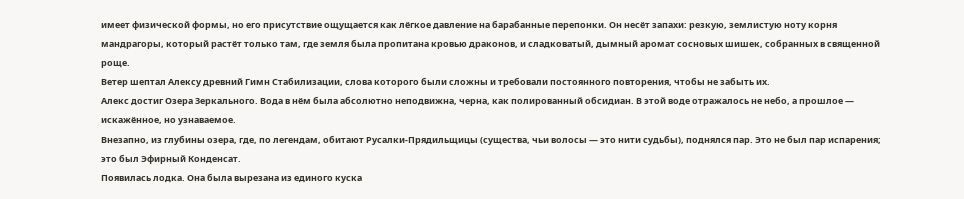имеет физической формы, но его присутствие ощущается как лёгкое давление на барабанные перепонки. Он несёт запахи: резкую, землистую ноту корня мандрагоры, который растёт только там, где земля была пропитана кровью драконов, и сладковатый, дымный аромат сосновых шишек, собранных в священной роще.
Ветер шептал Алексу древний Гимн Стабилизации, слова которого были сложны и требовали постоянного повторения, чтобы не забыть их.
Алекс достиг Озера Зеркального. Вода в нём была абсолютно неподвижна, черна, как полированный обсидиан. В этой воде отражалось не небо, а прошлое — искажённое, но узнаваемое.
Внезапно, из глубины озера, где, по легендам, обитают Русалки-Прядильщицы (существа, чьи волосы — это нити судьбы), поднялся пар. Это не был пар испарения; это был Эфирный Конденсат.
Появилась лодка. Она была вырезана из единого куска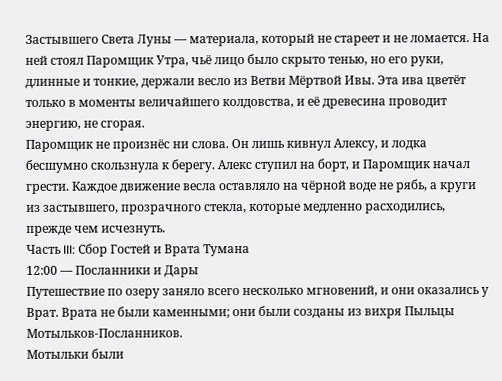Застывшего Света Луны — материала, который не стареет и не ломается. На ней стоял Паромщик Утра, чьё лицо было скрыто тенью, но его руки, длинные и тонкие, держали весло из Ветви Мёртвой Ивы. Эта ива цветёт только в моменты величайшего колдовства, и её древесина проводит энергию, не сгорая.
Паромщик не произнёс ни слова. Он лишь кивнул Алексу, и лодка бесшумно скользнула к берегу. Алекс ступил на борт, и Паромщик начал грести. Каждое движение весла оставляло на чёрной воде не рябь, а круги из застывшего, прозрачного стекла, которые медленно расходились, прежде чем исчезнуть.
Часть III: Сбор Гостей и Врата Тумана
12:00 — Посланники и Дары
Путешествие по озеру заняло всего несколько мгновений, и они оказались у Врат. Врата не были каменными; они были созданы из вихря Пыльцы Мотыльков-Посланников.
Мотыльки были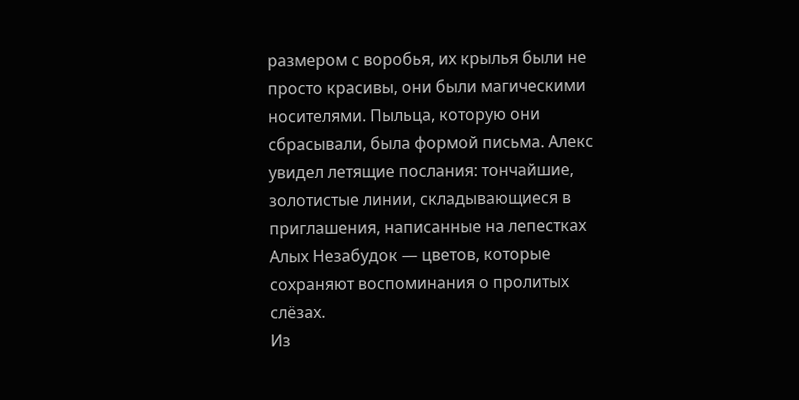размером с воробья, их крылья были не просто красивы, они были магическими носителями. Пыльца, которую они сбрасывали, была формой письма. Алекс увидел летящие послания: тончайшие, золотистые линии, складывающиеся в приглашения, написанные на лепестках Алых Незабудок — цветов, которые сохраняют воспоминания о пролитых слёзах.
Из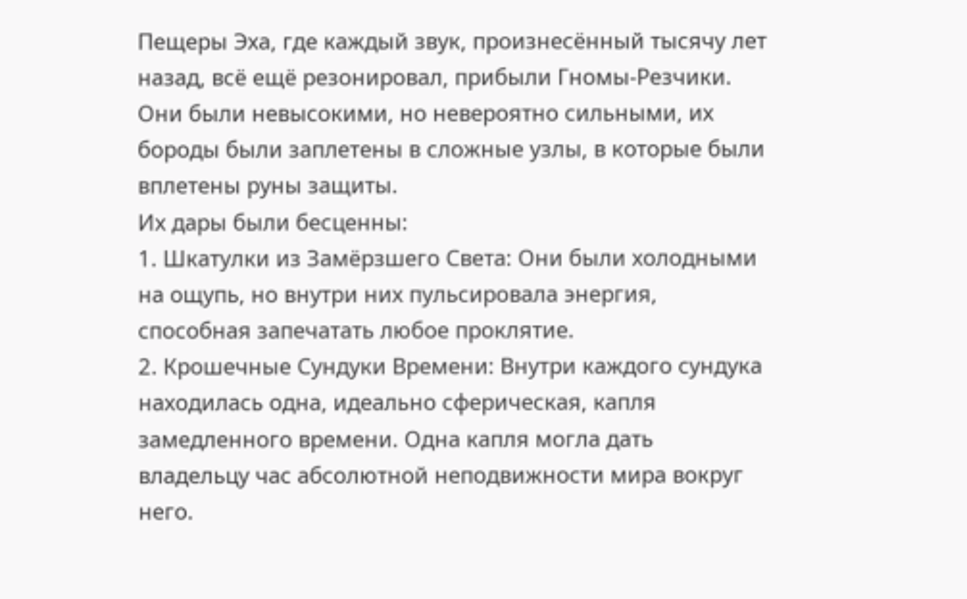Пещеры Эха, где каждый звук, произнесённый тысячу лет назад, всё ещё резонировал, прибыли Гномы-Резчики. Они были невысокими, но невероятно сильными, их бороды были заплетены в сложные узлы, в которые были вплетены руны защиты.
Их дары были бесценны:
1. Шкатулки из Замёрзшего Света: Они были холодными на ощупь, но внутри них пульсировала энергия, способная запечатать любое проклятие.
2. Крошечные Сундуки Времени: Внутри каждого сундука находилась одна, идеально сферическая, капля замедленного времени. Одна капля могла дать владельцу час абсолютной неподвижности мира вокруг него.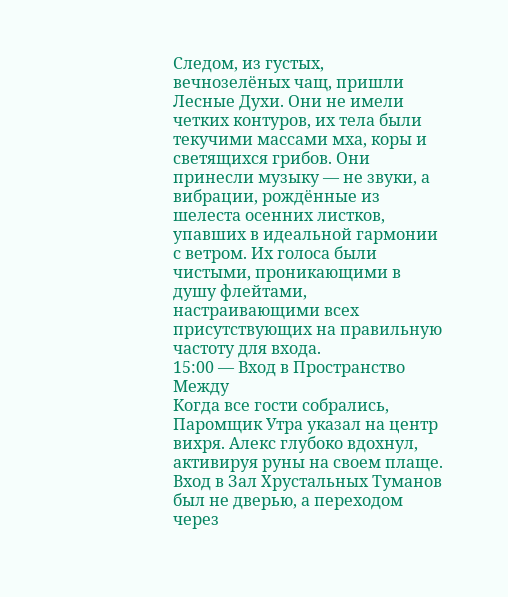Следом, из густых, вечнозелёных чащ, пришли Лесные Духи. Они не имели четких контуров, их тела были текучими массами мха, коры и светящихся грибов. Они принесли музыку — не звуки, а вибрации, рождённые из шелеста осенних листков, упавших в идеальной гармонии с ветром. Их голоса были чистыми, проникающими в душу флейтами, настраивающими всех присутствующих на правильную частоту для входа.
15:00 — Вход в Пространство Между
Когда все гости собрались, Паромщик Утра указал на центр вихря. Алекс глубоко вдохнул, активируя руны на своем плаще.
Вход в Зал Хрустальных Туманов был не дверью, а переходом через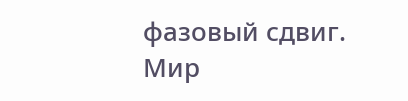фазовый сдвиг. Мир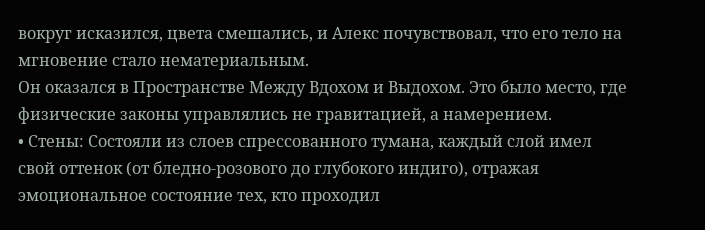вокруг исказился, цвета смешались, и Алекс почувствовал, что его тело на мгновение стало нематериальным.
Он оказался в Пространстве Между Вдохом и Выдохом. Это было место, где физические законы управлялись не гравитацией, а намерением.
• Стены: Состояли из слоев спрессованного тумана, каждый слой имел свой оттенок (от бледно-розового до глубокого индиго), отражая эмоциональное состояние тех, кто проходил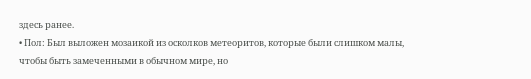здесь ранее.
• Пол: Был выложен мозаикой из осколков метеоритов, которые были слишком малы, чтобы быть замеченными в обычном мире, но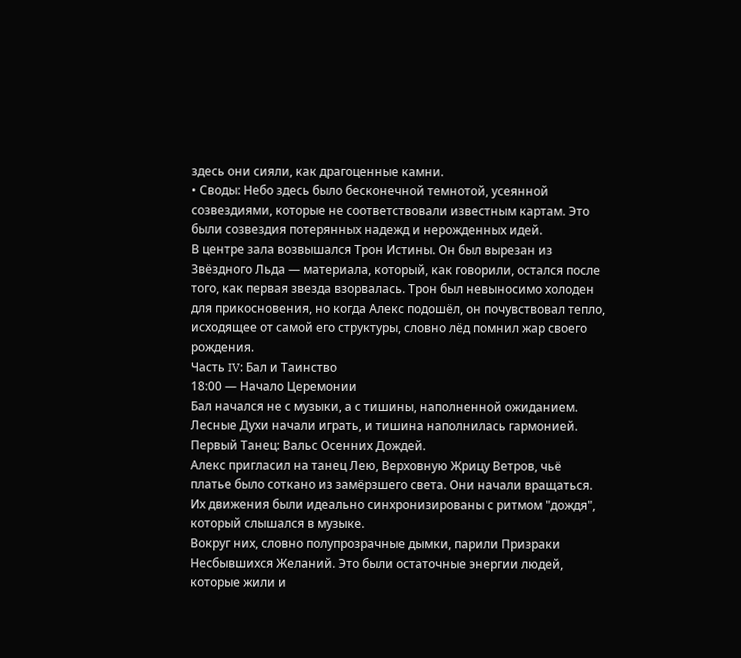здесь они сияли, как драгоценные камни.
• Своды: Небо здесь было бесконечной темнотой, усеянной созвездиями, которые не соответствовали известным картам. Это были созвездия потерянных надежд и нерожденных идей.
В центре зала возвышался Трон Истины. Он был вырезан из Звёздного Льда — материала, который, как говорили, остался после того, как первая звезда взорвалась. Трон был невыносимо холоден для прикосновения, но когда Алекс подошёл, он почувствовал тепло, исходящее от самой его структуры, словно лёд помнил жар своего рождения.
Часть IV: Бал и Таинство
18:00 — Начало Церемонии
Бал начался не с музыки, а с тишины, наполненной ожиданием. Лесные Духи начали играть, и тишина наполнилась гармонией.
Первый Танец: Вальс Осенних Дождей.
Алекс пригласил на танец Лею, Верховную Жрицу Ветров, чьё платье было соткано из замёрзшего света. Они начали вращаться. Их движения были идеально синхронизированы с ритмом "дождя", который слышался в музыке.
Вокруг них, словно полупрозрачные дымки, парили Призраки Несбывшихся Желаний. Это были остаточные энергии людей, которые жили и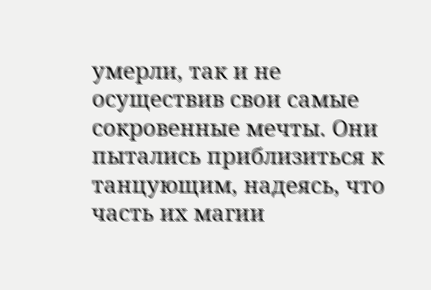умерли, так и не осуществив свои самые сокровенные мечты. Они пытались приблизиться к танцующим, надеясь, что часть их магии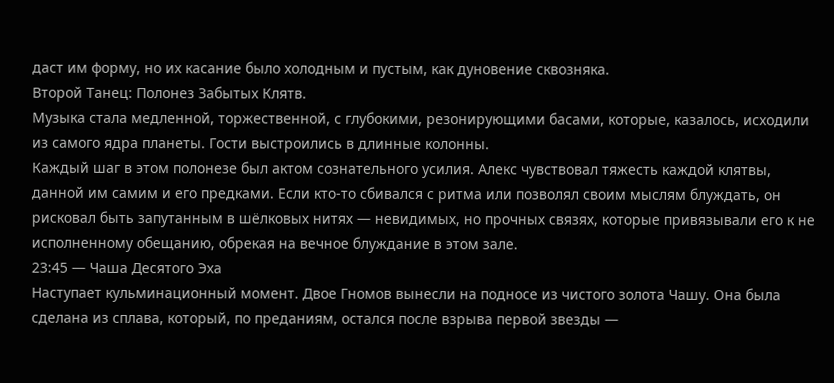даст им форму, но их касание было холодным и пустым, как дуновение сквозняка.
Второй Танец: Полонез Забытых Клятв.
Музыка стала медленной, торжественной, с глубокими, резонирующими басами, которые, казалось, исходили из самого ядра планеты. Гости выстроились в длинные колонны.
Каждый шаг в этом полонезе был актом сознательного усилия. Алекс чувствовал тяжесть каждой клятвы, данной им самим и его предками. Если кто-то сбивался с ритма или позволял своим мыслям блуждать, он рисковал быть запутанным в шёлковых нитях — невидимых, но прочных связях, которые привязывали его к не исполненному обещанию, обрекая на вечное блуждание в этом зале.
23:45 — Чаша Десятого Эха
Наступает кульминационный момент. Двое Гномов вынесли на подносе из чистого золота Чашу. Она была сделана из сплава, который, по преданиям, остался после взрыва первой звезды —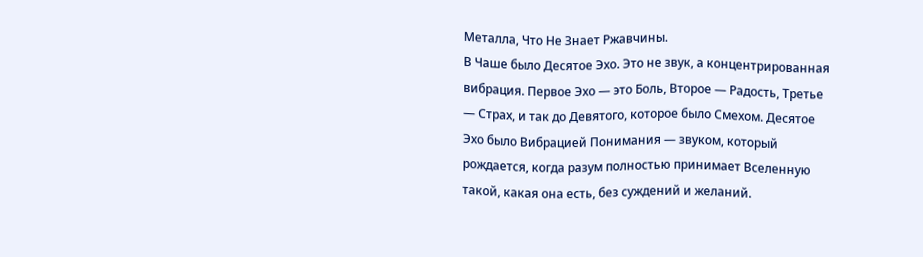Металла, Что Не Знает Ржавчины.
В Чаше было Десятое Эхо. Это не звук, а концентрированная вибрация. Первое Эхо — это Боль, Второе — Радость, Третье — Страх, и так до Девятого, которое было Смехом. Десятое Эхо было Вибрацией Понимания — звуком, который рождается, когда разум полностью принимает Вселенную такой, какая она есть, без суждений и желаний.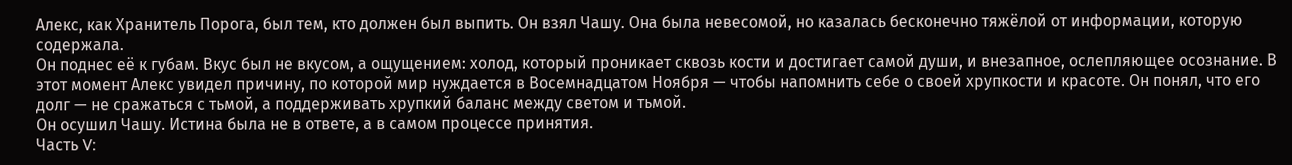Алекс, как Хранитель Порога, был тем, кто должен был выпить. Он взял Чашу. Она была невесомой, но казалась бесконечно тяжёлой от информации, которую содержала.
Он поднес её к губам. Вкус был не вкусом, а ощущением: холод, который проникает сквозь кости и достигает самой души, и внезапное, ослепляющее осознание. В этот момент Алекс увидел причину, по которой мир нуждается в Восемнадцатом Ноября — чтобы напомнить себе о своей хрупкости и красоте. Он понял, что его долг — не сражаться с тьмой, а поддерживать хрупкий баланс между светом и тьмой.
Он осушил Чашу. Истина была не в ответе, а в самом процессе принятия.
Часть V: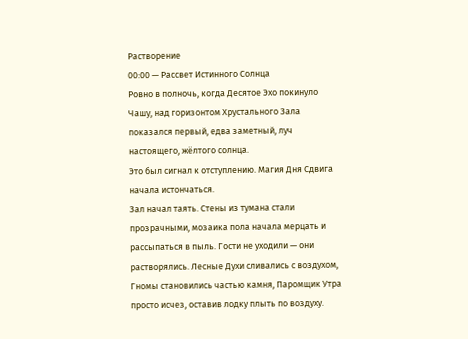Растворение
00:00 — Рассвет Истинного Солнца
Ровно в полночь, когда Десятое Эхо покинуло Чашу, над горизонтом Хрустального Зала показался первый, едва заметный, луч настоящего, жёлтого солнца.
Это был сигнал к отступлению. Магия Дня Сдвига начала истончаться.
Зал начал таять. Стены из тумана стали прозрачными, мозаика пола начала мерцать и рассыпаться в пыль. Гости не уходили — они растворялись. Лесные Духи сливались с воздухом, Гномы становились частью камня, Паромщик Утра просто исчез, оставив лодку плыть по воздуху.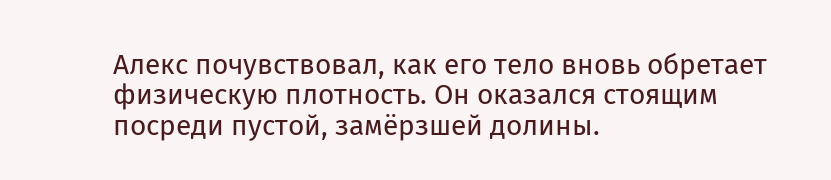Алекс почувствовал, как его тело вновь обретает физическую плотность. Он оказался стоящим посреди пустой, замёрзшей долины.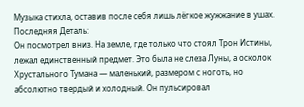Музыка стихла, оставив после себя лишь лёгкое жужжание в ушах.
Последняя Деталь:
Он посмотрел вниз. На земле, где только что стоял Трон Истины, лежал единственный предмет. Это была не слеза Луны, а осколок Хрустального Тумана — маленький, размером с ноготь, но абсолютно твердый и холодный. Он пульсировал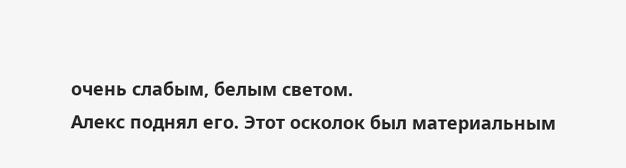очень слабым, белым светом.
Алекс поднял его. Этот осколок был материальным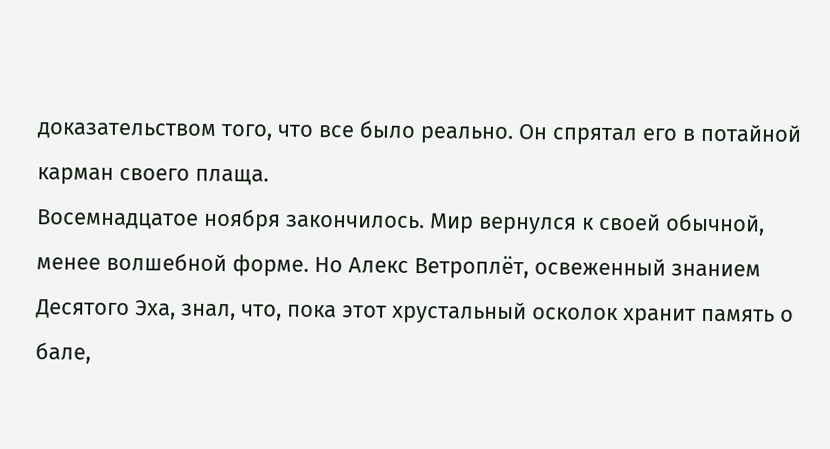доказательством того, что все было реально. Он спрятал его в потайной карман своего плаща.
Восемнадцатое ноября закончилось. Мир вернулся к своей обычной, менее волшебной форме. Но Алекс Ветроплёт, освеженный знанием Десятого Эха, знал, что, пока этот хрустальный осколок хранит память о бале,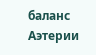баланс Аэтерии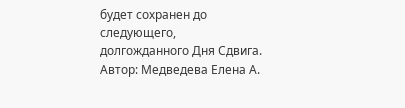будет сохранен до следующего, долгожданного Дня Сдвига.
Автор: Медведева Елена А.